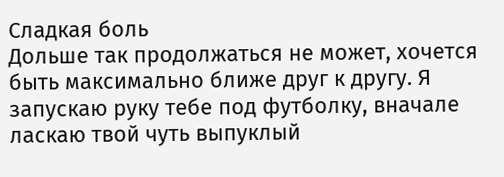Сладкая боль
Дольше так продолжаться не может, хочется быть максимально ближе друг к другу. Я запускаю руку тебе под футболку, вначале ласкаю твой чуть выпуклый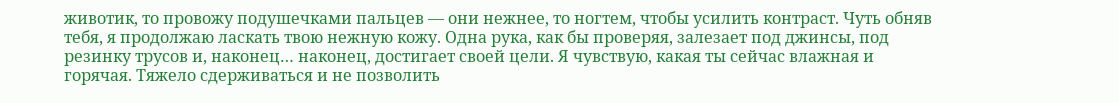животик, то провожу подушечками пальцев — они нежнее, то ногтем, чтобы усилить контраст. Чуть обняв тебя, я продолжаю ласкать твою нежную кожу. Одна рука, как бы проверяя, залезает под джинсы, под резинку трусов и, наконец… наконец, достигает своей цели. Я чувствую, какая ты сейчас влажная и горячая. Тяжело сдерживаться и не позволить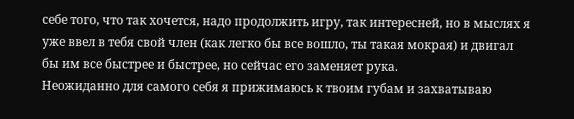себе того, что так хочется, надо продолжить игру, так интересней, но в мыслях я уже ввел в тебя свой член (как легко бы все вошло, ты такая мокрая) и двигал бы им все быстрее и быстрее, но сейчас его заменяет рука.
Неожиданно для самого себя я прижимаюсь к твоим губам и захватываю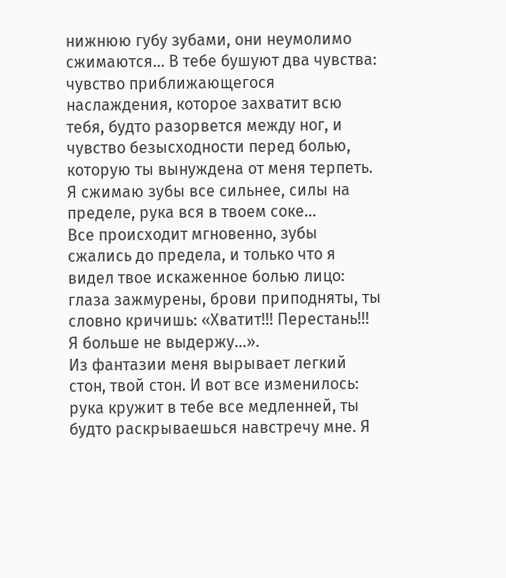нижнюю губу зубами, они неумолимо сжимаются… В тебе бушуют два чувства: чувство приближающегося наслаждения, которое захватит всю тебя, будто разорвется между ног, и чувство безысходности перед болью, которую ты вынуждена от меня терпеть. Я сжимаю зубы все сильнее, силы на пределе, рука вся в твоем соке…
Все происходит мгновенно, зубы сжались до предела, и только что я видел твое искаженное болью лицо: глаза зажмурены, брови приподняты, ты словно кричишь: «Хватит!!! Перестань!!! Я больше не выдержу…».
Из фантазии меня вырывает легкий стон, твой стон. И вот все изменилось: рука кружит в тебе все медленней, ты будто раскрываешься навстречу мне. Я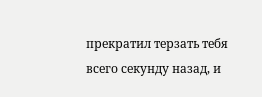прекратил терзать тебя всего секунду назад, и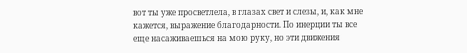вот ты уже просветлела, в глазах свет и слезы, и, как мне кажется, выражение благодарности. По инерции ты все еще насаживаешься на мою руку, но эти движения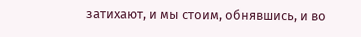затихают, и мы стоим, обнявшись, и во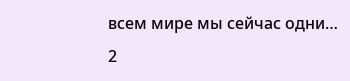всем мире мы сейчас одни…
2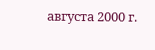августа 2000 г.